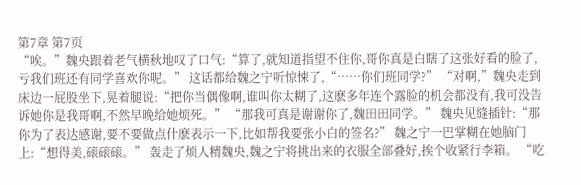第7章 第7页
“唉。”魏央跟着老气横秋地叹了口气:“算了,就知道指望不住你,哥你真是白瞎了这张好看的脸了,亏我们班还有同学喜欢你呢。” 这话都给魏之宁听惊悚了,“……你们班同学?” “对啊,”魏央走到床边一屁股坐下,晃着腿说:“把你当偶像啊,谁叫你太糊了,这麽多年连个露脸的机会都没有,我可没告诉她你是我哥啊,不然早晚给她烦死。” “那我可真是谢谢你了,魏田田同学。” 魏央见缝插针:“那你为了表达感谢,要不要做点什麽表示一下,比如帮我要张小白的签名?” 魏之宁一巴掌糊在她脑门上:“想得美,磙磙磙。” 轰走了烦人精魏央,魏之宁将挑出来的衣服全部叠好,挨个收紧行李箱。 “吃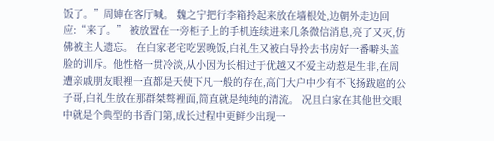饭了。”周婶在客厅喊。 魏之宁把行李箱拎起来放在墙根处,边朝外走边回应:“来了。” 被放置在一旁柜子上的手机连续进来几条微信消息,亮了又灭,仿佛被主人遗忘。 在白家老宅吃罢晚饭,白礼生又被白导拎去书房好一番噼头盖脸的训斥。他性格一贯冷淡,从小因为长相过于优越又不爱主动惹是生非,在周遭亲戚朋友眼裡一直都是天使下凡一般的存在,高门大户中少有不飞扬跋扈的公子哥,白礼生放在那群桀骜裡面,简直就是纯纯的清流。 况且白家在其他世交眼中就是个典型的书香门第,成长过程中更鲜少出现一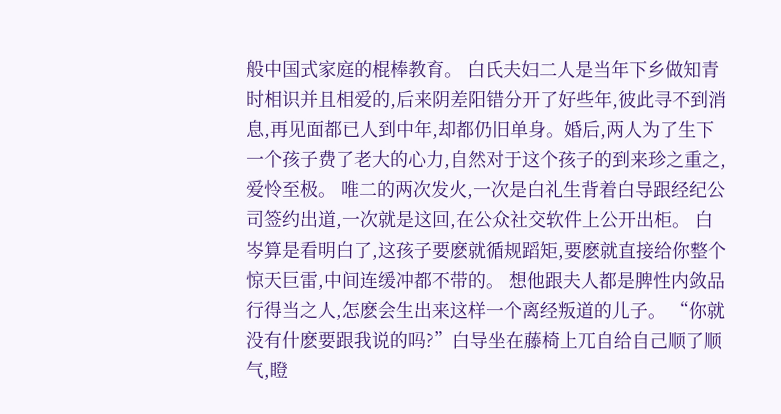般中国式家庭的棍棒教育。 白氏夫妇二人是当年下乡做知青时相识并且相爱的,后来阴差阳错分开了好些年,彼此寻不到消息,再见面都已人到中年,却都仍旧单身。婚后,两人为了生下一个孩子费了老大的心力,自然对于这个孩子的到来珍之重之,爱怜至极。 唯二的两次发火,一次是白礼生背着白导跟经纪公司签约出道,一次就是这回,在公众社交软件上公开出柜。 白岑算是看明白了,这孩子要麽就循规蹈矩,要麽就直接给你整个惊天巨雷,中间连缓冲都不带的。 想他跟夫人都是脾性内敛品行得当之人,怎麽会生出来这样一个离经叛道的儿子。 “你就没有什麽要跟我说的吗?”白导坐在藤椅上兀自给自己顺了顺气,瞪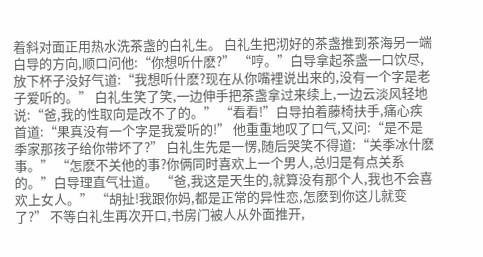着斜对面正用热水洗茶盏的白礼生。 白礼生把沏好的茶盏推到茶海另一端白导的方向,顺口问他:“你想听什麽?” “哼。”白导拿起茶盏一口饮尽,放下杯子没好气道:“我想听什麽?现在从你嘴裡说出来的,没有一个字是老子爱听的。” 白礼生笑了笑,一边伸手把茶盏拿过来续上,一边云淡风轻地说:“爸,我的性取向是改不了的。” “看看!”白导拍着藤椅扶手,痛心疾首道:“果真没有一个字是我爱听的!” 他重重地叹了口气,又问:“是不是季家那孩子给你带坏了?” 白礼生先是一愣,随后哭笑不得道:“关季冰什麽事。” “怎麽不关他的事?你俩同时喜欢上一个男人,总归是有点关系的。”白导理直气壮道。 “爸,我这是天生的,就算没有那个人,我也不会喜欢上女人。” “胡扯!我跟你妈,都是正常的异性恋,怎麽到你这儿就变了?” 不等白礼生再次开口,书房门被人从外面推开,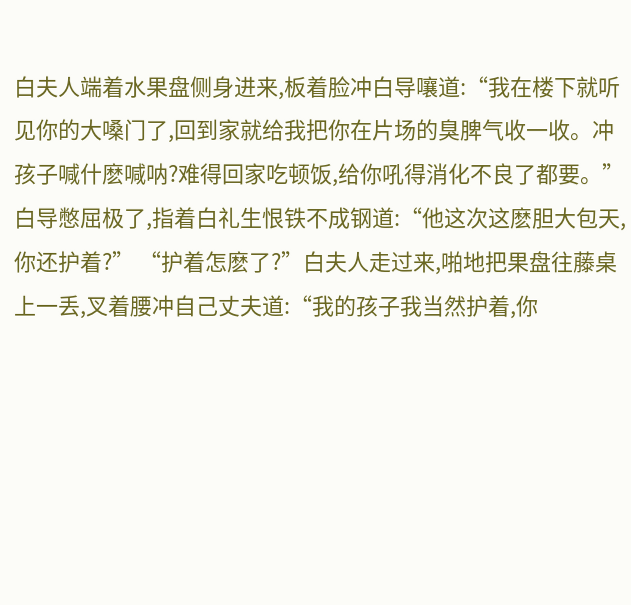白夫人端着水果盘侧身进来,板着脸冲白导嚷道:“我在楼下就听见你的大嗓门了,回到家就给我把你在片场的臭脾气收一收。冲孩子喊什麽喊呐?难得回家吃顿饭,给你吼得消化不良了都要。” 白导憋屈极了,指着白礼生恨铁不成钢道:“他这次这麽胆大包天,你还护着?” “护着怎麽了?”白夫人走过来,啪地把果盘往藤桌上一丢,叉着腰冲自己丈夫道:“我的孩子我当然护着,你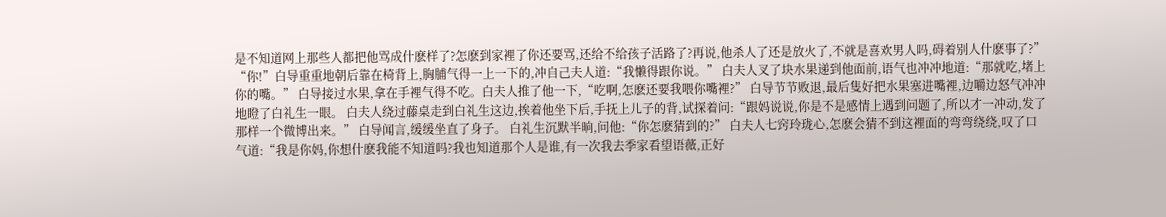是不知道网上那些人都把他骂成什麽样了?怎麽到家裡了你还要骂,还给不给孩子活路了?再说,他杀人了还是放火了,不就是喜欢男人吗,碍着别人什麽事了?” “你!”白导重重地朝后靠在椅背上,胸脯气得一上一下的,冲自己夫人道:“我懒得跟你说。” 白夫人叉了块水果递到他面前,语气也冲冲地道:“那就吃,堵上你的嘴。” 白导接过水果,拿在手裡气得不吃。白夫人推了他一下,“吃啊,怎麽还要我喂你嘴裡?” 白导节节败退,最后隻好把水果塞进嘴裡,边嚼边怒气冲冲地瞪了白礼生一眼。 白夫人绕过藤桌走到白礼生这边,挨着他坐下后,手抚上儿子的背,试探着问:“跟妈说说,你是不是感情上遇到问题了,所以才一冲动,发了那样一个微博出来。” 白导闻言,缓缓坐直了身子。 白礼生沉默半晌,问他:“你怎麽猜到的?” 白夫人七窍玲珑心,怎麽会猜不到这裡面的弯弯绕绕,叹了口气道:“我是你妈,你想什麽我能不知道吗?我也知道那个人是谁,有一次我去季家看望语薇,正好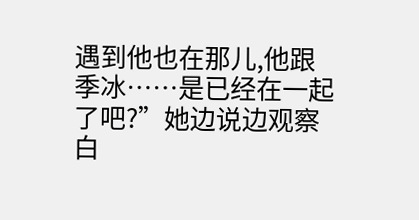遇到他也在那儿,他跟季冰……是已经在一起了吧?”她边说边观察白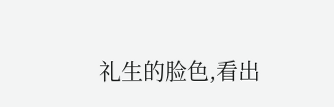礼生的脸色,看出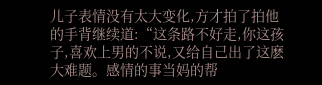儿子表情没有太大变化,方才拍了拍他的手背继续道:“这条路不好走,你这孩子,喜欢上男的不说,又给自己出了这麽大难题。感情的事当妈的帮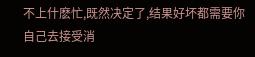不上什麽忙,既然决定了,结果好坏都需要你自己去接受消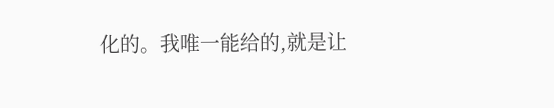化的。我唯一能给的,就是让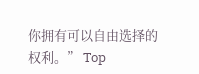你拥有可以自由选择的权利。” Top